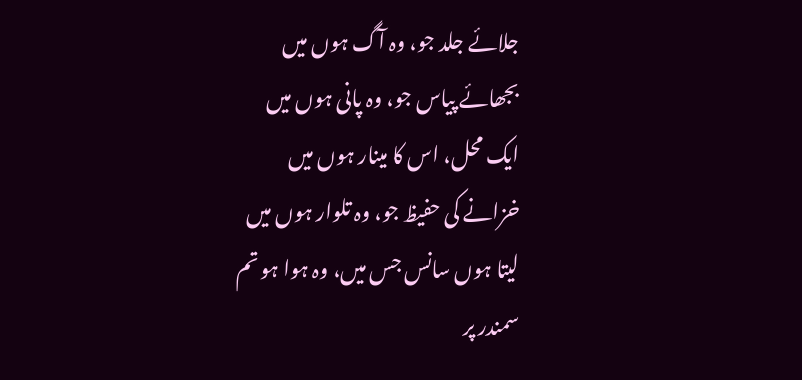جلائے جلد جو، وہ آگ ہوں میں
بجھائے پیاس جو، وہ پانی ہوں میں
ایک محل، اس کا مینار ہوں میں
خزانے کی حفیظ جو، وہ تلوار ہوں میں
لیتا ہوں سانس جس میں، وہ ہوا ہو تم
سمندر پر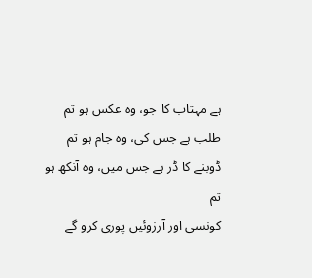ہے مہتاب کا جو، وہ عکس ہو تم
طلب ہے جس کی، وہ جام ہو تم
ڈوبنے کا ڈر ہے جس میں، وہ آنکھ ہو تم
کونسی اور آرزوئیں پوری کرو گے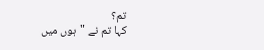تم؟
کہا تم نے "ہوں میں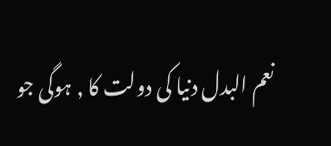نعم البدل دنیا کی دولت کا , ہوگی جو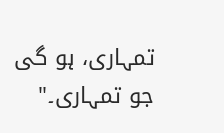تمہاری، ہو گی جو تمہاری۔"